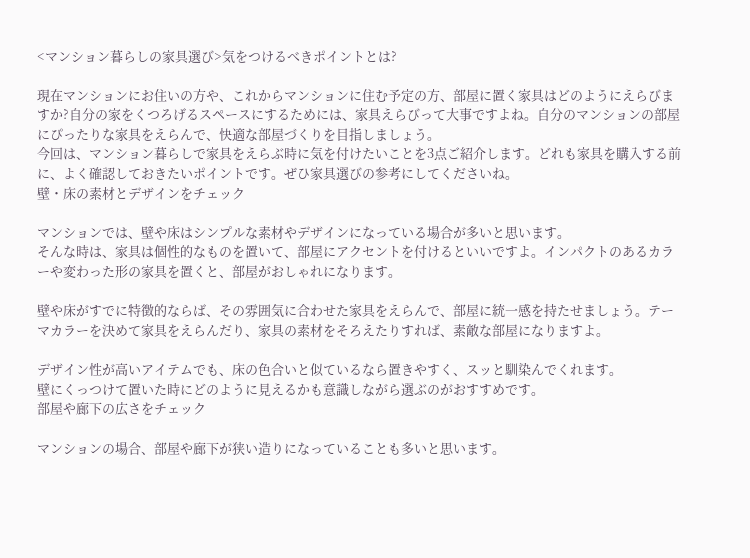<マンション暮らしの家具選び>気をつけるべきポイントとは?

現在マンションにお住いの方や、これからマンションに住む予定の方、部屋に置く家具はどのようにえらびますか?自分の家をくつろげるスペースにするためには、家具えらびって大事ですよね。自分のマンションの部屋にぴったりな家具をえらんで、快適な部屋づくりを目指しましょう。
今回は、マンション暮らしで家具をえらぶ時に気を付けたいことを3点ご紹介します。どれも家具を購入する前に、よく確認しておきたいポイントです。ぜひ家具選びの参考にしてくださいね。
壁・床の素材とデザインをチェック

マンションでは、壁や床はシンプルな素材やデザインになっている場合が多いと思います。
そんな時は、家具は個性的なものを置いて、部屋にアクセントを付けるといいですよ。インパクトのあるカラーや変わった形の家具を置くと、部屋がおしゃれになります。

壁や床がすでに特徴的ならば、その雰囲気に合わせた家具をえらんで、部屋に統一感を持たせましょう。テーマカラーを決めて家具をえらんだり、家具の素材をそろえたりすれば、素敵な部屋になりますよ。

デザイン性が高いアイテムでも、床の色合いと似ているなら置きやすく、スッと馴染んでくれます。
壁にくっつけて置いた時にどのように見えるかも意識しながら選ぶのがおすすめです。
部屋や廊下の広さをチェック

マンションの場合、部屋や廊下が狭い造りになっていることも多いと思います。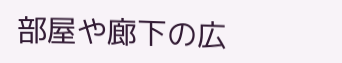部屋や廊下の広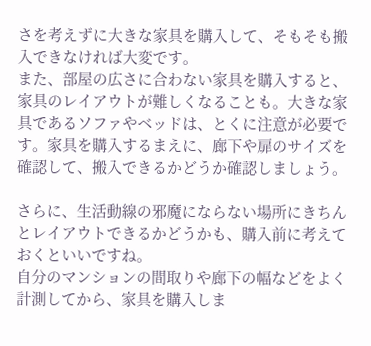さを考えずに大きな家具を購入して、そもそも搬入できなければ大変です。
また、部屋の広さに合わない家具を購入すると、家具のレイアウトが難しくなることも。大きな家具であるソファやベッドは、とくに注意が必要です。家具を購入するまえに、廊下や扉のサイズを確認して、搬入できるかどうか確認しましょう。

さらに、生活動線の邪魔にならない場所にきちんとレイアウトできるかどうかも、購入前に考えておくといいですね。
自分のマンションの間取りや廊下の幅などをよく計測してから、家具を購入しま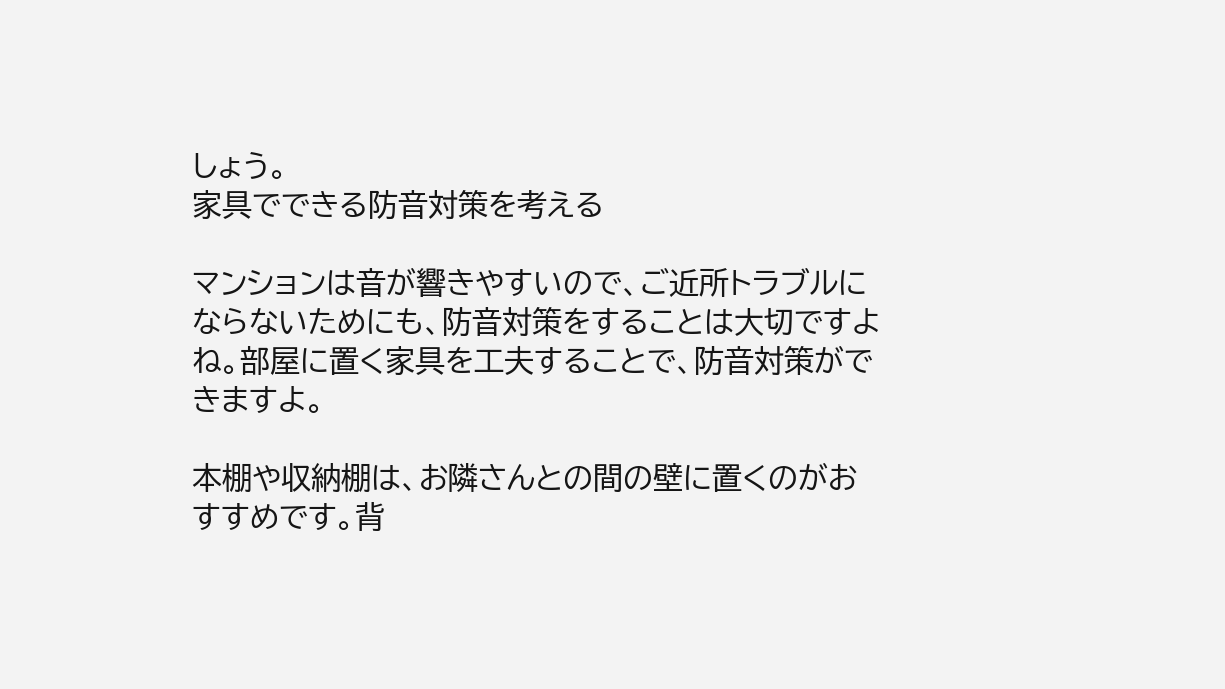しょう。
家具でできる防音対策を考える

マンションは音が響きやすいので、ご近所トラブルにならないためにも、防音対策をすることは大切ですよね。部屋に置く家具を工夫することで、防音対策ができますよ。

本棚や収納棚は、お隣さんとの間の壁に置くのがおすすめです。背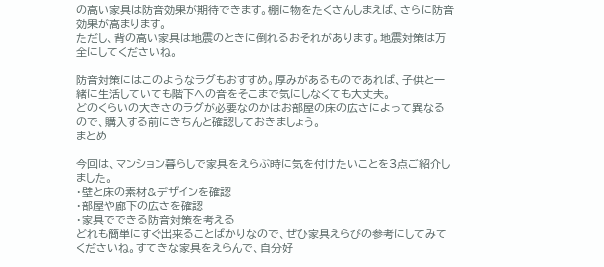の高い家具は防音効果が期待できます。棚に物をたくさんしまえば、さらに防音効果が高まります。
ただし、背の高い家具は地震のときに倒れるおそれがあります。地震対策は万全にしてくださいね。

防音対策にはこのようなラグもおすすめ。厚みがあるものであれば、子供と一緒に生活していても階下への音をそこまで気にしなくても大丈夫。
どのくらいの大きさのラグが必要なのかはお部屋の床の広さによって異なるので、購入する前にきちんと確認しておきましょう。
まとめ

今回は、マンション暮らしで家具をえらぶ時に気を付けたいことを3点ご紹介しました。
・壁と床の素材&デザインを確認
・部屋や廊下の広さを確認
・家具でできる防音対策を考える
どれも簡単にすぐ出来ることばかりなので、ぜひ家具えらびの参考にしてみてくださいね。すてきな家具をえらんで、自分好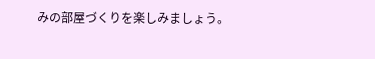みの部屋づくりを楽しみましょう。